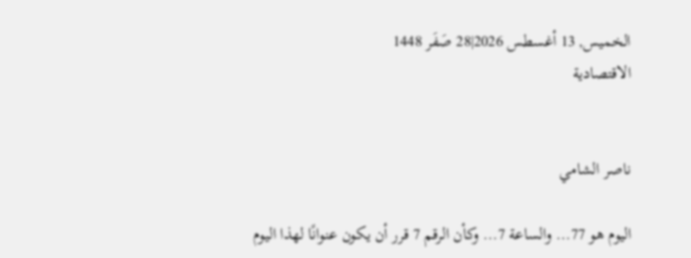الخميس, 13 أغسطس 2026|28 صَفَر 1448
الاقتصادية


ناصر الشامي

اليوم هو 77… والساعة 7… وكأن الرقم 7 قرر أن يكون عنوانًا لهذا اليوم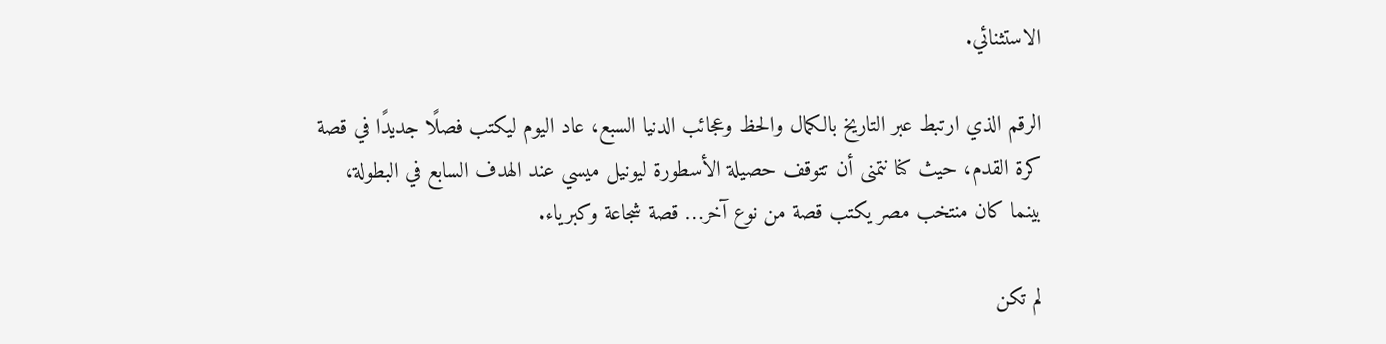الاستثنائي.

الرقم الذي ارتبط عبر التاريخ بالكمال والحظ وعجائب الدنيا السبع، عاد اليوم ليكتب فصلًا جديدًا في قصة كرة القدم، حيث كنا نتمنى أن تتوقف حصيلة الأسطورة ليونيل ميسي عند الهدف السابع في البطولة، بينما كان منتخب مصر يكتب قصة من نوع آخر… قصة شجاعة وكبرياء.

لم تكن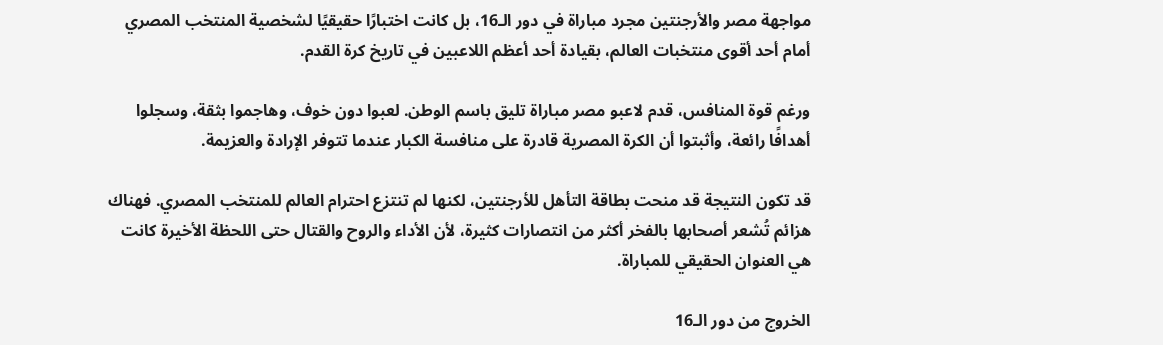مواجهة مصر والأرجنتين مجرد مباراة في دور الـ16، بل كانت اختبارًا حقيقيًا لشخصية المنتخب المصري أمام أحد أقوى منتخبات العالم، بقيادة أحد أعظم اللاعبين في تاريخ كرة القدم.

ورغم قوة المنافس، قدم لاعبو مصر مباراة تليق باسم الوطن. لعبوا دون خوف، وهاجموا بثقة، وسجلوا أهدافًا رائعة، وأثبتوا أن الكرة المصرية قادرة على منافسة الكبار عندما تتوفر الإرادة والعزيمة.

قد تكون النتيجة قد منحت بطاقة التأهل للأرجنتين، لكنها لم تنتزع احترام العالم للمنتخب المصري. فهناك هزائم تُشعر أصحابها بالفخر أكثر من انتصارات كثيرة، لأن الأداء والروح والقتال حتى اللحظة الأخيرة كانت هي العنوان الحقيقي للمباراة.

الخروج من دور الـ16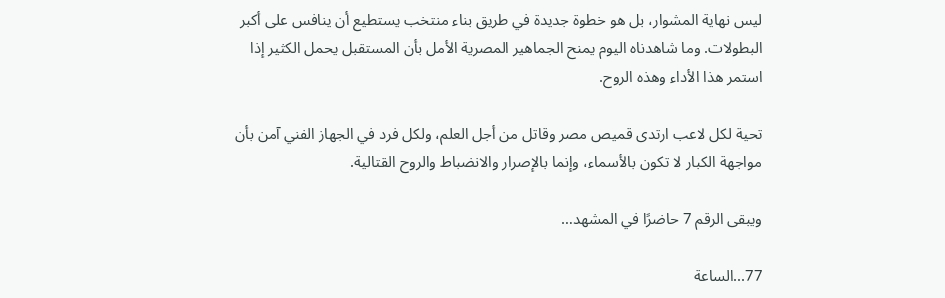ليس نهاية المشوار، بل هو خطوة جديدة في طريق بناء منتخب يستطيع أن ينافس على أكبر البطولات. وما شاهدناه اليوم يمنح الجماهير المصرية الأمل بأن المستقبل يحمل الكثير إذا استمر هذا الأداء وهذه الروح.

تحية لكل لاعب ارتدى قميص مصر وقاتل من أجل العلم، ولكل فرد في الجهاز الفني آمن بأن مواجهة الكبار لا تكون بالأسماء، وإنما بالإصرار والانضباط والروح القتالية.

ويبقى الرقم 7 حاضرًا في المشهد…

77...الساعة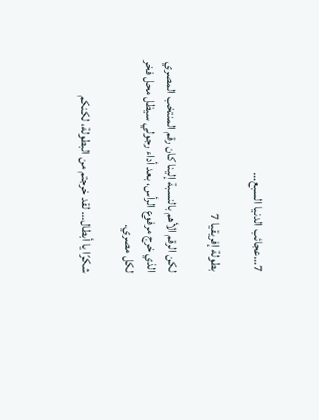7…عجائب الدنيا السبع…

بطولة إفريقيا 7

لكن الرقم الأهم بالنسبة إلينا كان رقم المنتخب المصري الذي خرج مرفوع الرأس، بعد أداء رجولي سيظل محل فخر لكل مصري.

شكرًا يا أبطال… لقد خرجتم من البطولة، لكنكم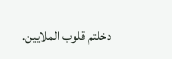دخلتم قلوب الملايين.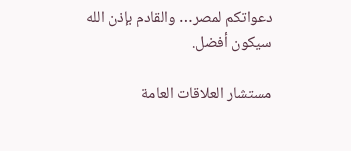دعواتكم لمصر… والقادم بإذن الله سيكون أفضل.

مستشار العلاقات العامة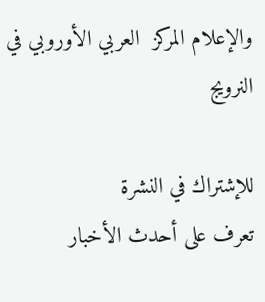والإعلام المركز  العربي الأوروبي في النرويج

للإشتراك في النشرة
تعرف على أحدث الأخبار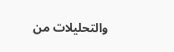والتحليلات من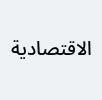الاقتصادية